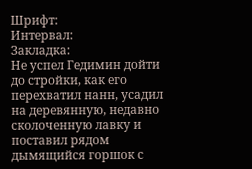Шрифт:
Интервал:
Закладка:
Не успел Гедимин дойти до стройки, как его перехватил нанн, усадил на деревянную, недавно сколоченную лавку и поставил рядом дымящийся горшок с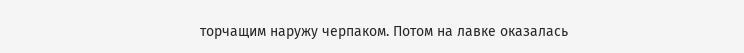торчащим наружу черпаком. Потом на лавке оказалась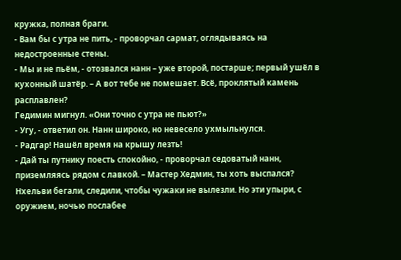кружка, полная браги.
- Вам бы с утра не пить, - проворчал сармат, оглядываясь на недостроенные стены.
- Мы и не пьём, - отозвался нанн – уже второй, постарше; первый ушёл в кухонный шатёр. – А вот тебе не помешает. Всё, проклятый камень расплавлен?
Гедимин мигнул. «Они точно с утра не пьют?»
- Угу, - ответил он. Нанн широко, но невесело ухмыльнулся.
- Радгар! Нашёл время на крышу лезть!
- Дай ты путнику поесть спокойно, - проворчал седоватый нанн, приземляясь рядом с лавкой. – Мастер Хедмин, ты хоть выспался? Нхельви бегали, следили, чтобы чужаки не вылезли. Но эти упыри, с оружием, ночью послабее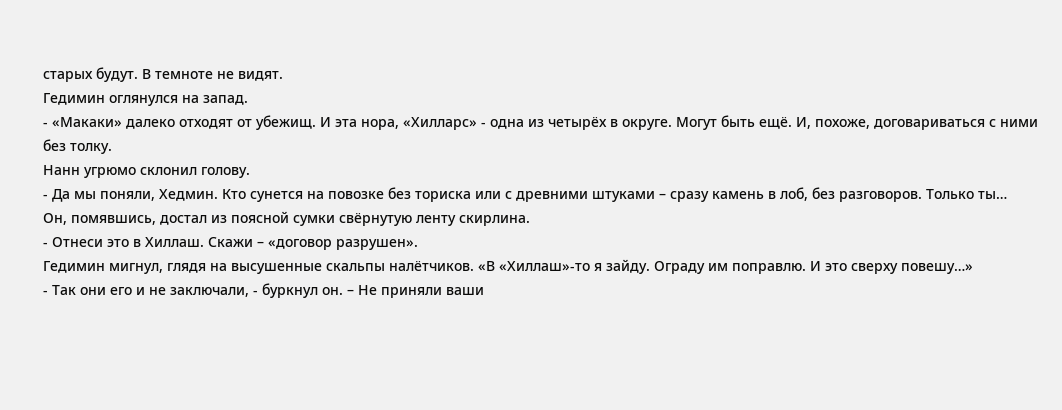старых будут. В темноте не видят.
Гедимин оглянулся на запад.
- «Макаки» далеко отходят от убежищ. И эта нора, «Хилларс» - одна из четырёх в округе. Могут быть ещё. И, похоже, договариваться с ними без толку.
Нанн угрюмо склонил голову.
- Да мы поняли, Хедмин. Кто сунется на повозке без ториска или с древними штуками – сразу камень в лоб, без разговоров. Только ты…
Он, помявшись, достал из поясной сумки свёрнутую ленту скирлина.
- Отнеси это в Хиллаш. Скажи – «договор разрушен».
Гедимин мигнул, глядя на высушенные скальпы налётчиков. «В «Хиллаш»-то я зайду. Ограду им поправлю. И это сверху повешу…»
- Так они его и не заключали, - буркнул он. – Не приняли ваши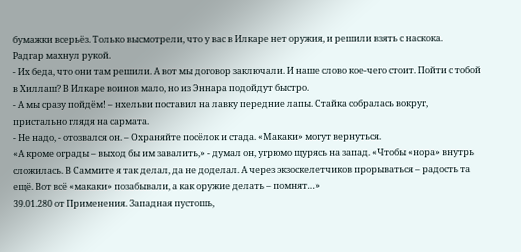бумажки всерьёз. Только высмотрели, что у вас в Илкаре нет оружия, и решили взять с наскока.
Радгар махнул рукой.
- Их беда, что они там решили. А вот мы договор заключали. И наше слово кое-чего стоит. Пойти с тобой в Хиллаш? В Илкаре воинов мало, но из Эннара подойдут быстро.
- А мы сразу пойдём! – нхельви поставил на лавку передние лапы. Стайка собралась вокруг, пристально глядя на сармата.
- Не надо, - отозвался он. – Охраняйте посёлок и стада. «Макаки» могут вернуться.
«А кроме ограды – выход бы им завалить,» - думал он, угрюмо щурясь на запад. «Чтобы «нора» внутрь сложилась. В Саммите я так делал, да не доделал. А через экзоскелетчиков прорываться – радость та ещё. Вот всё «макаки» позабывали, а как оружие делать – помнят…»
39.01.280 от Применения. Западная пустошь,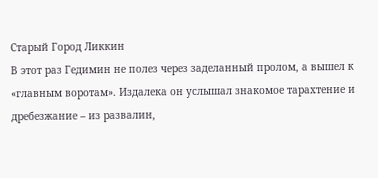Старый Город Ликкин
В этот раз Гедимин не полез через заделанный пролом, а вышел к «главным воротам». Издалека он услышал знакомое тарахтение и дребезжание – из развалин,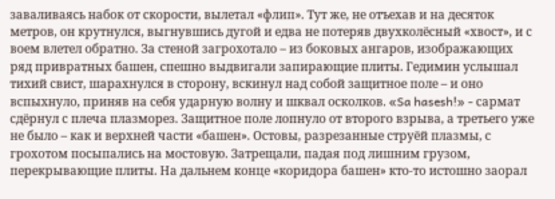заваливаясь набок от скорости, вылетал «флип». Тут же, не отъехав и на десяток метров, он крутнулся, выгнувшись дугой и едва не потеряв двухколёсный «хвост», и с воем влетел обратно. За стеной загрохотало – из боковых ангаров, изображающих ряд привратных башен, спешно выдвигали запирающие плиты. Гедимин услышал тихий свист, шарахнулся в сторону, вскинул над собой защитное поле – и оно вспыхнуло, приняв на себя ударную волну и шквал осколков. «Sa hasesh!» - сармат сдёрнул с плеча плазморез. Защитное поле лопнуло от второго взрыва, а третьего уже не было – как и верхней части «башен». Остовы, разрезанные струёй плазмы, с грохотом посыпались на мостовую. Затрещали, падая под лишним грузом, перекрывающие плиты. На дальнем конце «коридора башен» кто-то истошно заорал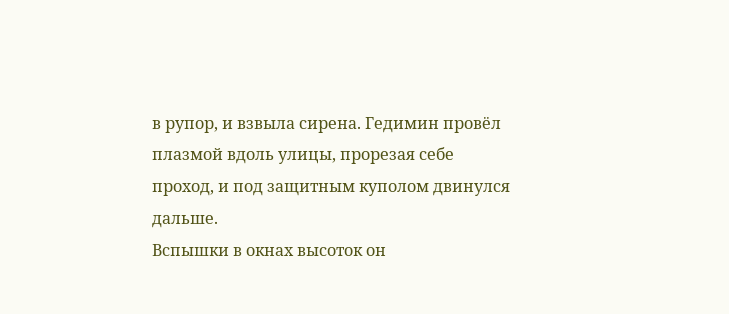в рупор, и взвыла сирена. Гедимин провёл плазмой вдоль улицы, прорезая себе проход, и под защитным куполом двинулся дальше.
Вспышки в окнах высоток он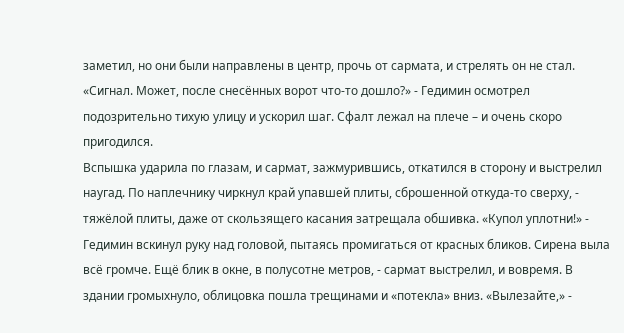заметил, но они были направлены в центр, прочь от сармата, и стрелять он не стал. «Сигнал. Может, после снесённых ворот что-то дошло?» - Гедимин осмотрел подозрительно тихую улицу и ускорил шаг. Сфалт лежал на плече – и очень скоро пригодился.
Вспышка ударила по глазам, и сармат, зажмурившись, откатился в сторону и выстрелил наугад. По наплечнику чиркнул край упавшей плиты, сброшенной откуда-то сверху, - тяжёлой плиты, даже от скользящего касания затрещала обшивка. «Купол уплотни!» - Гедимин вскинул руку над головой, пытаясь промигаться от красных бликов. Сирена выла всё громче. Ещё блик в окне, в полусотне метров, - сармат выстрелил, и вовремя. В здании громыхнуло, облицовка пошла трещинами и «потекла» вниз. «Вылезайте,» -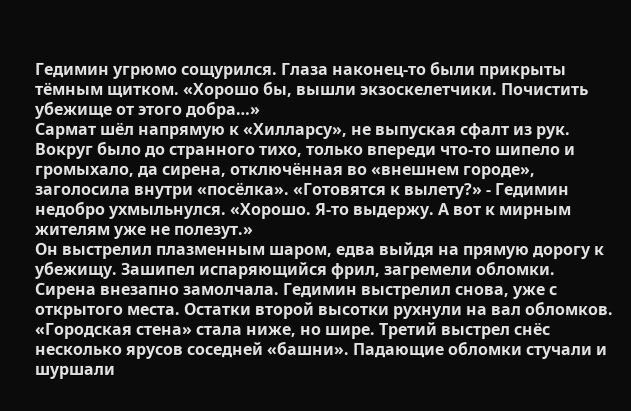Гедимин угрюмо сощурился. Глаза наконец-то были прикрыты тёмным щитком. «Хорошо бы, вышли экзоскелетчики. Почистить убежище от этого добра…»
Сармат шёл напрямую к «Хилларсу», не выпуская сфалт из рук. Вокруг было до странного тихо, только впереди что-то шипело и громыхало, да сирена, отключённая во «внешнем городе», заголосила внутри «посёлка». «Готовятся к вылету?» - Гедимин недобро ухмыльнулся. «Хорошо. Я-то выдержу. А вот к мирным жителям уже не полезут.»
Он выстрелил плазменным шаром, едва выйдя на прямую дорогу к убежищу. Зашипел испаряющийся фрил, загремели обломки. Сирена внезапно замолчала. Гедимин выстрелил снова, уже с открытого места. Остатки второй высотки рухнули на вал обломков. «Городская стена» стала ниже, но шире. Третий выстрел снёс несколько ярусов соседней «башни». Падающие обломки стучали и шуршали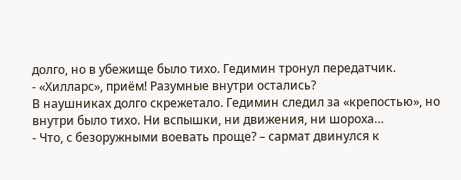долго, но в убежище было тихо. Гедимин тронул передатчик.
- «Хилларс», приём! Разумные внутри остались?
В наушниках долго скрежетало. Гедимин следил за «крепостью», но внутри было тихо. Ни вспышки, ни движения, ни шороха…
- Что, с безоружными воевать проще? – сармат двинулся к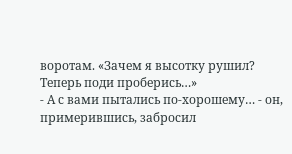воротам. «Зачем я высотку рушил? Теперь поди проберись…»
- А с вами пытались по-хорошему… - он, примерившись, забросил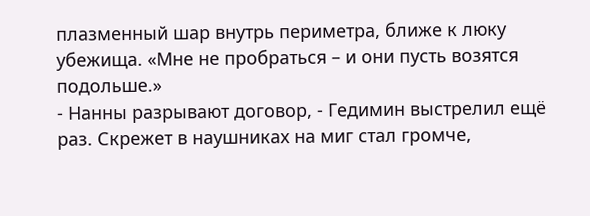плазменный шар внутрь периметра, ближе к люку убежища. «Мне не пробраться – и они пусть возятся подольше.»
- Нанны разрывают договор, - Гедимин выстрелил ещё раз. Скрежет в наушниках на миг стал громче,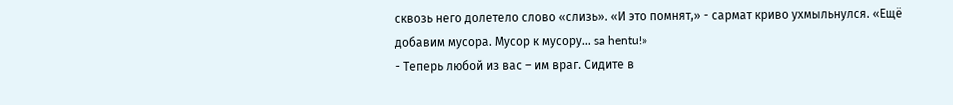сквозь него долетело слово «слизь». «И это помнят,» - сармат криво ухмыльнулся. «Ещё добавим мусора. Мусор к мусору… sa hentu!»
- Теперь любой из вас – им враг. Сидите в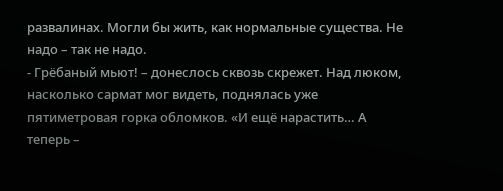развалинах. Могли бы жить, как нормальные существа. Не надо – так не надо.
- Грёбаный мьют! – донеслось сквозь скрежет. Над люком, насколько сармат мог видеть, поднялась уже пятиметровая горка обломков. «И ещё нарастить… А теперь –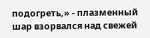подогреть,» - плазменный шар взорвался над свежей